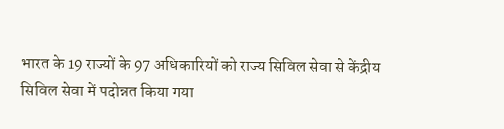भारत के 19 राज्यों के 97 अधिकारियों को राज्य सिविल सेवा से केंद्रीय सिविल सेवा में पदोन्नत किया गया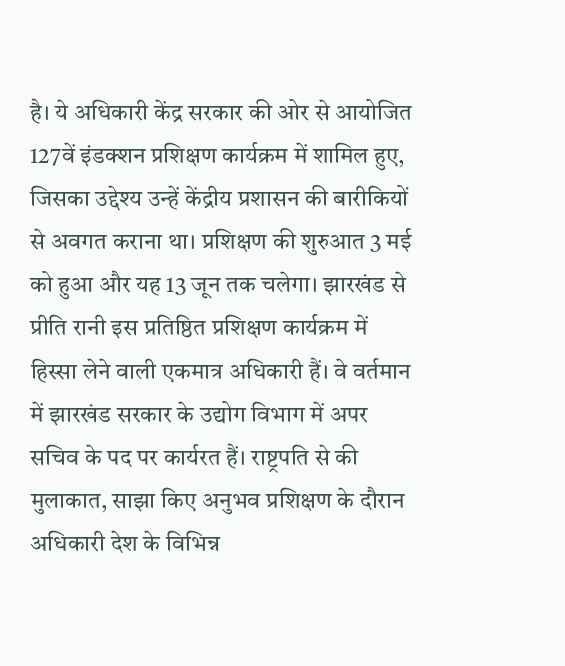है। ये अधिकारी केंद्र सरकार की ओर से आयोजित 127वें इंडक्शन प्रशिक्षण कार्यक्रम में शामिल हुए, जिसका उद्देश्य उन्हें केंद्रीय प्रशासन की बारीकियों से अवगत कराना था। प्रशिक्षण की शुरुआत 3 मई को हुआ और यह 13 जून तक चलेगा। झारखंड से प्रीति रानी इस प्रतिष्ठित प्रशिक्षण कार्यक्रम में हिस्सा लेने वाली एकमात्र अधिकारी हैं। वे वर्तमान में झारखंड सरकार के उद्योग विभाग में अपर सचिव के पद पर कार्यरत हैं। राष्ट्रपति से की मुलाकात, साझा किए अनुभव प्रशिक्षण के दौरान अधिकारी देश के विभिन्न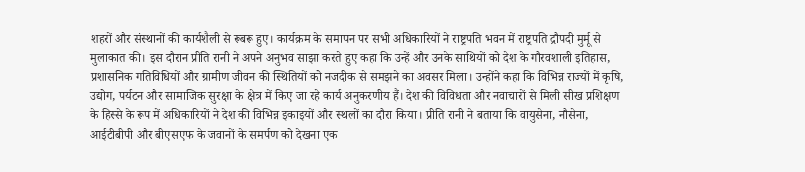शहरों और संस्थानों की कार्यशैली से रूबरू हुए। कार्यक्रम के समापन पर सभी अधिकारियों ने राष्ट्रपति भवन में राष्ट्रपति द्रौपदी मुर्मू से मुलाकात की। इस दौरान प्रीति रानी ने अपने अनुभव साझा करते हुए कहा कि उन्हें और उनके साथियों को देश के गौरवशाली इतिहास, प्रशासनिक गतिविधियों और ग्रामीण जीवन की स्थितियों को नजदीक से समझने का अवसर मिला। उन्होंने कहा कि विभिन्न राज्यों में कृषि, उद्योग, पर्यटन और सामाजिक सुरक्षा के क्षेत्र में किए जा रहे कार्य अनुकरणीय हैं। देश की विविधता और नवाचारों से मिली सीख प्रशिक्षण के हिस्से के रूप में अधिकारियों ने देश की विभिन्न इकाइयों और स्थलों का दौरा किया। प्रीति रानी ने बताया कि वायुसेना, नौसेना, आईटीबीपी और बीएसएफ के जवानों के समर्पण को देखना एक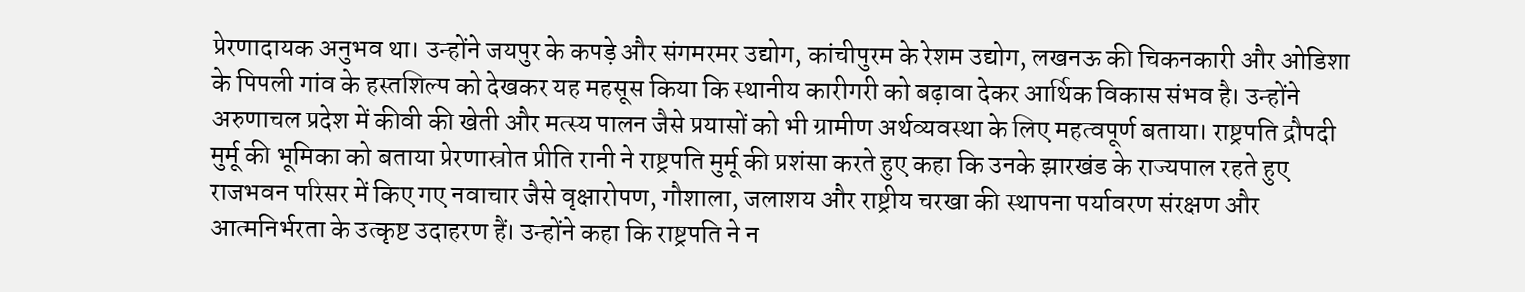प्रेरणादायक अनुभव था। उन्होंने जयपुर के कपड़े और संगमरमर उद्योग, कांचीपुरम के रेशम उद्योग, लखनऊ की चिकनकारी और ओडिशा के पिपली गांव के हस्तशिल्प को देखकर यह महसूस किया कि स्थानीय कारीगरी को बढ़ावा देकर आर्थिक विकास संभव है। उन्होंने अरुणाचल प्रदेश में कीवी की खेती और मत्स्य पालन जैसे प्रयासों को भी ग्रामीण अर्थव्यवस्था के लिए महत्वपूर्ण बताया। राष्ट्रपति द्रौपदी मुर्मू की भूमिका को बताया प्रेरणास्रोत प्रीति रानी ने राष्ट्रपति मुर्मू की प्रशंसा करते हुए कहा कि उनके झारखंड के राज्यपाल रहते हुए राजभवन परिसर में किए गए नवाचार जैसे वृक्षारोपण, गौशाला, जलाशय और राष्ट्रीय चरखा की स्थापना पर्यावरण संरक्षण और आत्मनिर्भरता के उत्कृष्ट उदाहरण हैं। उन्होंने कहा कि राष्ट्रपति ने न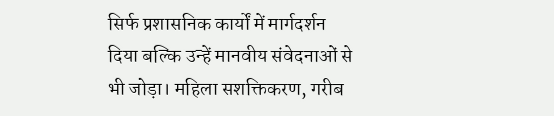सिर्फ प्रशासनिक कार्यों में मार्गदर्शन दिया बल्कि उन्हें मानवीय संवेदनाओं से भी जोड़ा। महिला सशक्तिकरण, गरीब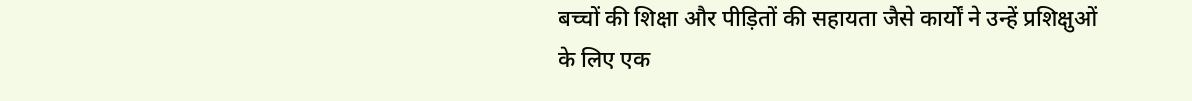बच्चों की शिक्षा और पीड़ितों की सहायता जैसे कार्यों ने उन्हें प्रशिक्षुओं के लिए एक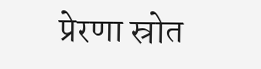प्रेरणा स्रोत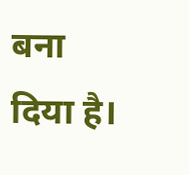बना दिया है।